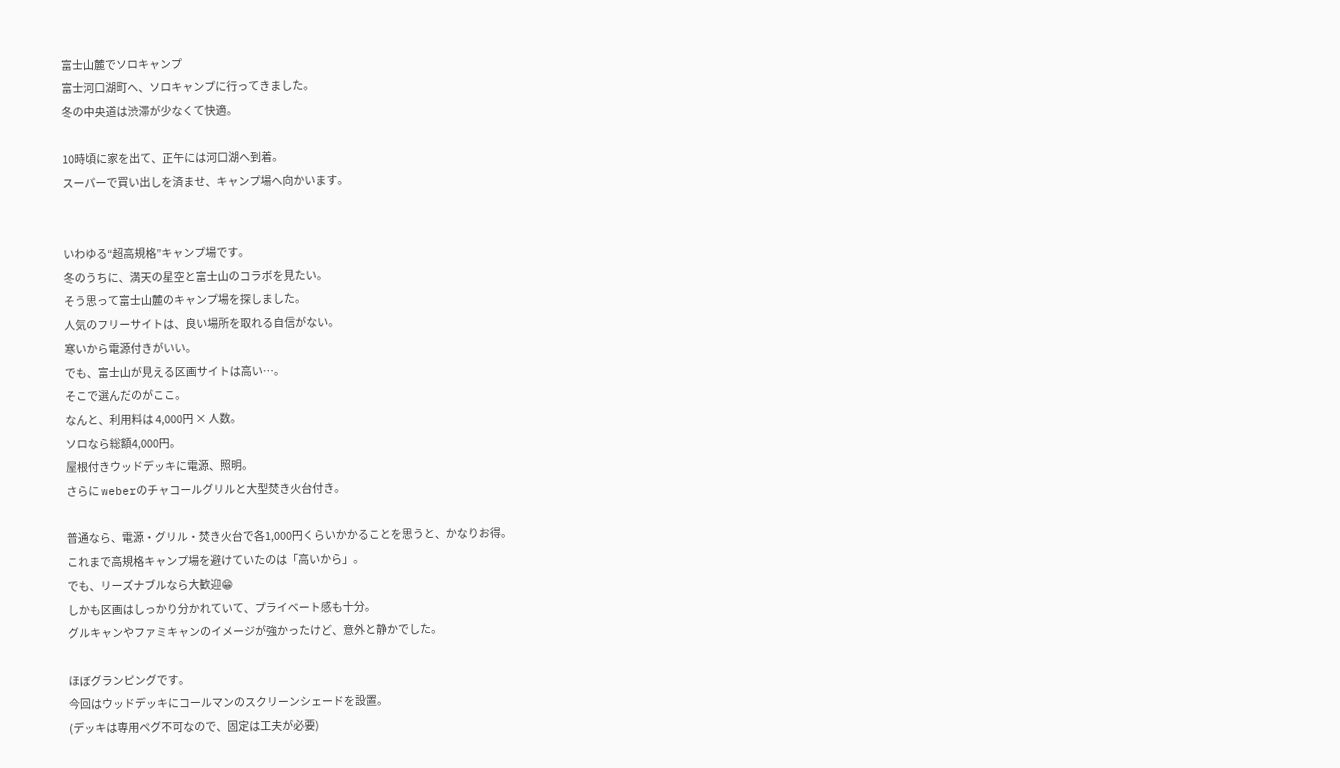富士山麓でソロキャンプ
富士河口湖町へ、ソロキャンプに行ってきました。
冬の中央道は渋滞が少なくて快適。

10時頃に家を出て、正午には河口湖へ到着。
スーパーで買い出しを済ませ、キャンプ場へ向かいます。


いわゆる“超高規格”キャンプ場です。
冬のうちに、満天の星空と富士山のコラボを見たい。
そう思って富士山麓のキャンプ場を探しました。
人気のフリーサイトは、良い場所を取れる自信がない。
寒いから電源付きがいい。
でも、富士山が見える区画サイトは高い…。
そこで選んだのがここ。
なんと、利用料は 4,000円 × 人数。
ソロなら総額4,000円。
屋根付きウッドデッキに電源、照明。
さらに weberのチャコールグリルと大型焚き火台付き。

普通なら、電源・グリル・焚き火台で各1,000円くらいかかることを思うと、かなりお得。
これまで高規格キャンプ場を避けていたのは「高いから」。
でも、リーズナブルなら大歓迎😁
しかも区画はしっかり分かれていて、プライベート感も十分。
グルキャンやファミキャンのイメージが強かったけど、意外と静かでした。

ほぼグランピングです。
今回はウッドデッキにコールマンのスクリーンシェードを設置。
(デッキは専用ペグ不可なので、固定は工夫が必要)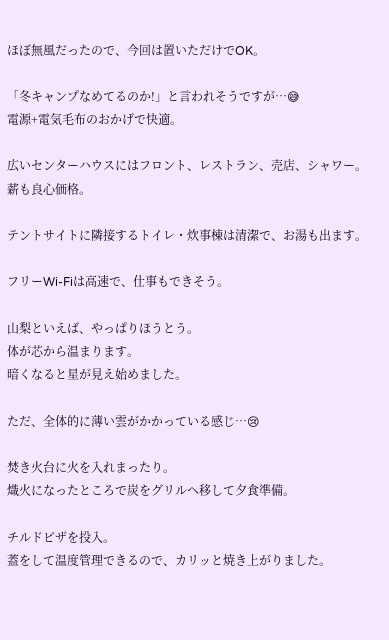ほぼ無風だったので、今回は置いただけでOK。

「冬キャンプなめてるのか!」と言われそうですが…😅
電源+電気毛布のおかげで快適。

広いセンターハウスにはフロント、レストラン、売店、シャワー。
薪も良心価格。

テントサイトに隣接するトイレ・炊事棟は清潔で、お湯も出ます。

フリーWi-Fiは高速で、仕事もできそう。

山梨といえば、やっぱりほうとう。
体が芯から温まります。
暗くなると星が見え始めました。

ただ、全体的に薄い雲がかかっている感じ…😢

焚き火台に火を入れまったり。
熾火になったところで炭をグリルへ移して夕食準備。

チルドピザを投入。
蓋をして温度管理できるので、カリッと焼き上がりました。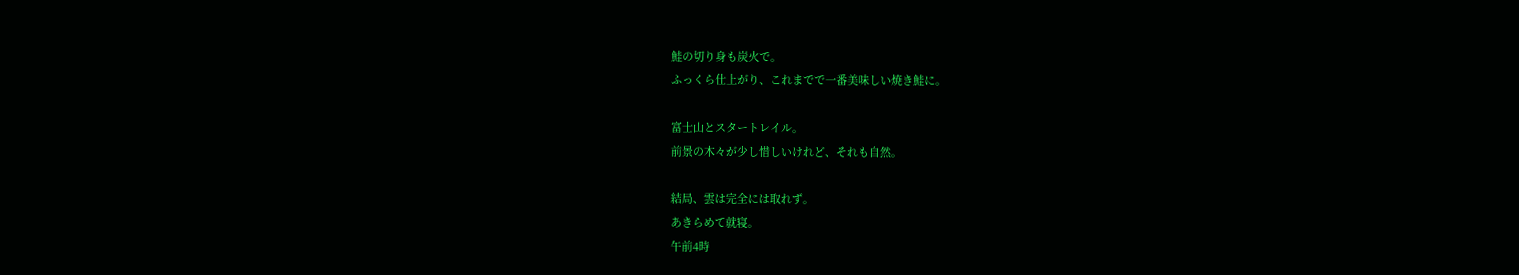鮭の切り身も炭火で。
ふっくら仕上がり、これまでで一番美味しい焼き鮭に。

富士山とスタートレイル。
前景の木々が少し惜しいけれど、それも自然。

結局、雲は完全には取れず。
あきらめて就寝。
午前4時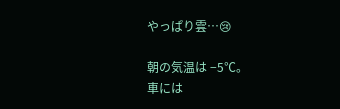やっぱり雲…😢

朝の気温は −5℃。
車には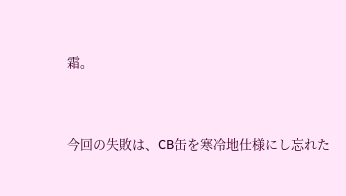霜。


今回の失敗は、CB缶を寒冷地仕様にし忘れた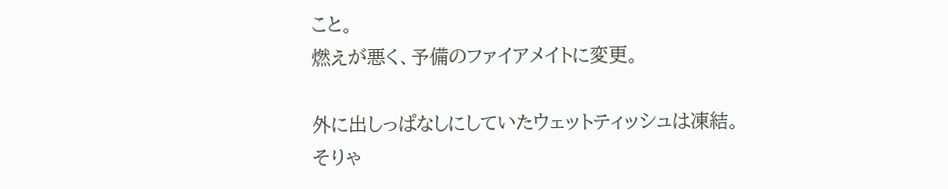こと。
燃えが悪く、予備のファイアメイトに変更。

外に出しっぱなしにしていたウェットティッシュは凍結。
そりゃ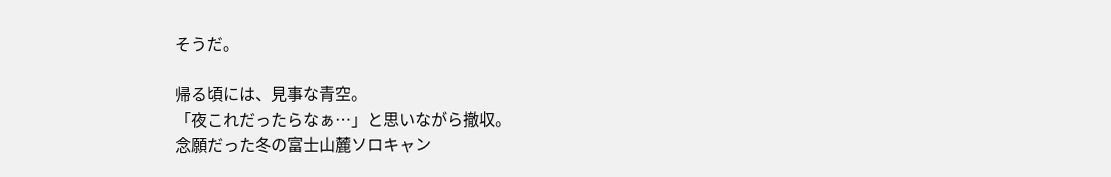そうだ。

帰る頃には、見事な青空。
「夜これだったらなぁ…」と思いながら撤収。
念願だった冬の富士山麓ソロキャン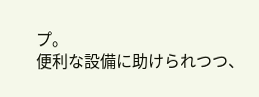プ。
便利な設備に助けられつつ、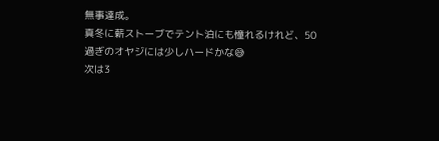無事達成。
真冬に薪ストーブでテント泊にも憧れるけれど、50過ぎのオヤジには少しハードかな😅
次は3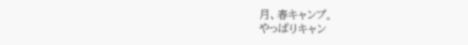月、春キャンプ。
やっぱりキャン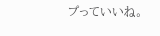プっていいね。